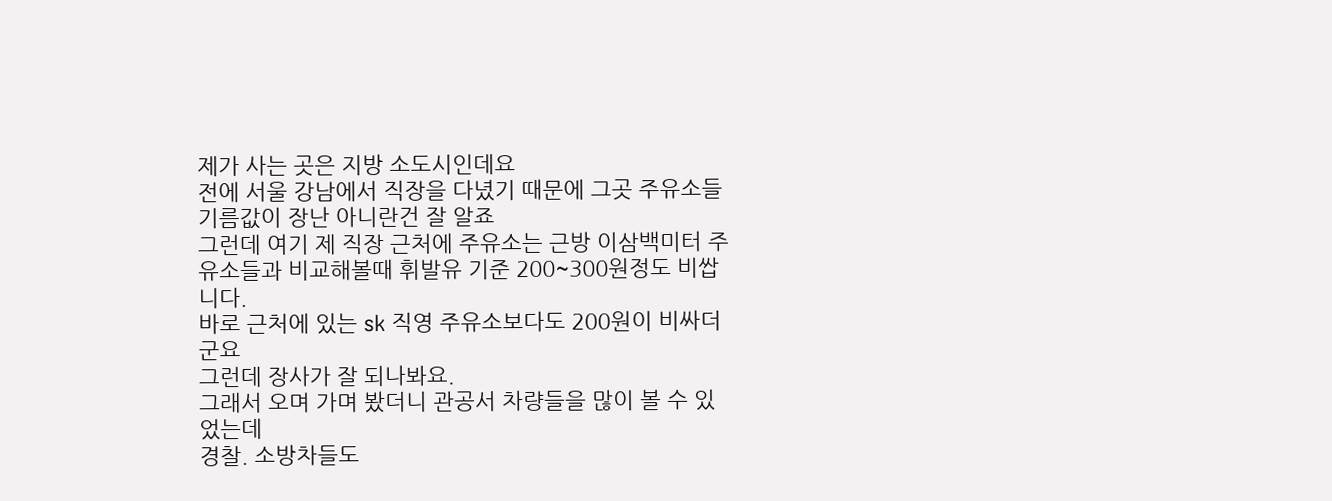제가 사는 곳은 지방 소도시인데요
전에 서울 강남에서 직장을 다녔기 때문에 그곳 주유소들 기름값이 장난 아니란건 잘 알죠
그런데 여기 제 직장 근처에 주유소는 근방 이삼백미터 주유소들과 비교해볼때 휘발유 기준 200~300원정도 비쌉니다.
바로 근처에 있는 sk 직영 주유소보다도 200원이 비싸더군요
그런데 장사가 잘 되나봐요.
그래서 오며 가며 봤더니 관공서 차량들을 많이 볼 수 있었는데
경찰. 소방차들도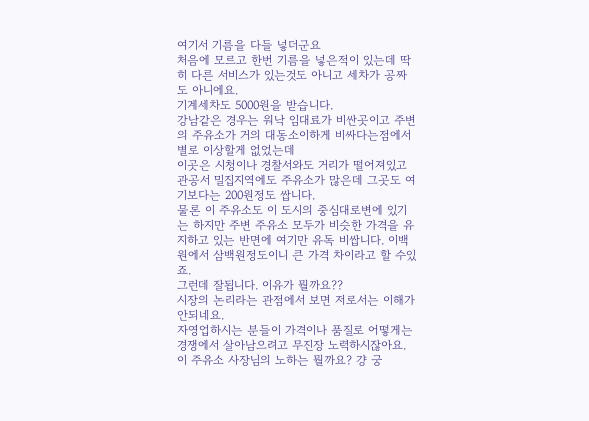여기서 기름을 다들 넣더군요
처음에 모르고 한번 기름을 넣은적이 있는데 딱히 다른 서비스가 있는것도 아니고 세차가 공짜도 아니에요.
기계세차도 5000원을 받습니다.
강남같은 경우는 워낙 임대료가 비싼곳이고 주변의 주유소가 거의 대동소이하게 비싸다는점에서 별로 이상할게 없었는데
이곳은 시청이나 경찰서와도 거리가 떨어져있고 관공서 밀집지역에도 주유소가 많은데 그곳도 여기보다는 200원정도 쌉니다.
물론 이 주유소도 이 도시의 중심대로변에 있기는 하지만 주변 주유소 모두가 비슷한 가격을 유지하고 있는 반면에 여기만 유독 비쌉니다. 이백원에서 삼백원정도이니 큰 가격 차이라고 할 수있죠.
그런데 잘됩니다. 이유가 뭘까요??
시장의 논리라는 관점에서 보면 저로서는 이해가 안되네요.
자영업하시는 분들이 가격이나 품질로 어떻게는 경쟁에서 살아남으려고 무진장 노력하시잖아요.
이 주유소 사장님의 노하는 뭘까요? 걍 궁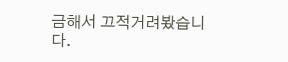금해서 끄적거려봤습니다.